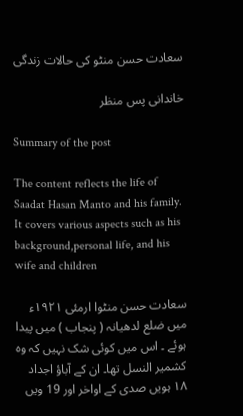سعادت حسن منٹو کی حالات زندگی

خاندانی پس منظر

Summary of the post

The content reflects the life of Saadat Hasan Manto and his family. It covers various aspects such as his background,personal life, and his wife and children

سعادت حسن منٹوا ارمئی ۱۹۲۱ء میں ضلع لدھیانہ ( پنجاب ) میں پیدا ہوئے ۔ اس میں کوئی شک نہیں کہ وہ کشمیر النسل تھا۔ ان کے آباؤ اجداد ۱۸ ہویں صدی کے اواخر اور 19 ویں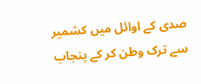صدی کے اوائل میں کشمیر سے ترک وطن کر کے پنجاب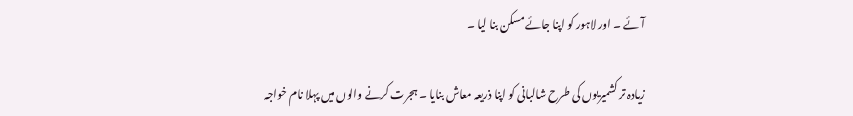آئے ۔ اور لاہور کو اپنا جائے مسکن بنا لیا ۔

زیادہ تر کشمیریوں کی طرح شالبانی کو اپنا ذریعہ معاش بنایا ۔ ہجرت کرنے والوں میں پہلا نام خواجہ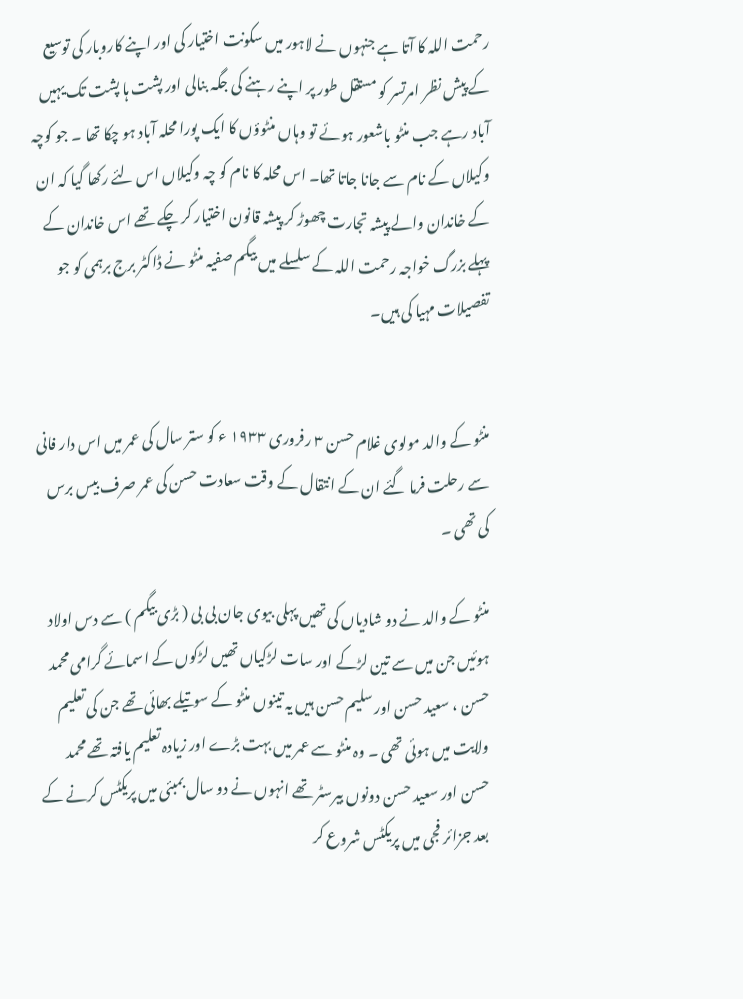رحمت اللہ کا آتا ہے جنہوں نے لاہور میں سکونت اختیار کی اور اپنے کاروبار کی توسیع کے پیش نظر امرتسر کو مستقل طور پر اپنے رہنے کی جگہ بنالی اور پشت ہا پشت تک یہیں آباد رہے جب منٹو باشعور ہوئے تو وہاں منٹوؤں کا ایک پورا محلہ آباد ہو چکا تھا ۔ جو کوچہ وکیلاں کے نام سے جانا جاتا تھا۔ اس محلہ کا نام کو چہ وکیلاں اس لئے رکھا گیا کہ ان کے خاندان والے پیشہ تجارت چھوڑ کر پیشہ قانون اختیار کر چکے تھے اس خاندان کے پہلے بزرگ خواجہ رحمت اللہ کے سلسلے میں بیگم صفیہ منٹو نے ڈاکٹر برج برہمی کو جو تفصیلات مہیا کی ہیں۔


منٹو کے والد مولوی غلام حسن ۳ رفروری ۱۹۳۳ ء کو ستر سال کی عمر میں اس دار فانی سے رحلت فرما گئے ان کے انتقال کے وقت سعادت حسن کی عمر صرف بیس برس کی تھی ۔

منٹو کے والد نے دو شادیاں کی تھیں پہلی بیوی جان بی بی ( بڑی بیگم ) سے دس اولاد ہوئیں جن میں سے تین لڑکے اور سات لڑکیاں تھیں لڑکوں کے اسمائے گرامی محمد حسن ، سعید حسن اور سلیم حسن ہیں یہ تینوں منٹو کے سوتیلے بھائی تھے جن کی تعلیم ولایت میں ہوئی تھی ۔ وہ منٹو سے عمر میں بہت بڑے اور زیادہ تعلیم یافتہ تھے محمد حسن اور سعید حسن دونوں بیرسٹر تھے انہوں نے دو سال بمبئی میں پریکٹس کرنے کے بعد جزائر فجی میں پریکٹس شروع کر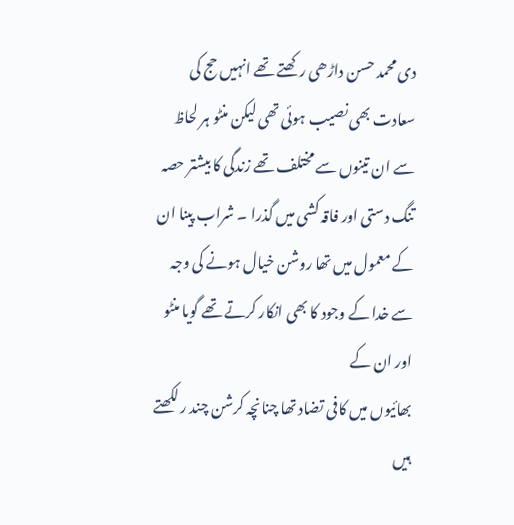دی محمد حسن داڑھی رکھتے تھے انہیں حج کی سعادت بھی نصیب ہوئی تھی لیکن منٹو ہر لحاظ سے ان تینوں سے مختلف تھے زندگی کا بیشتر حصہ تنگ دستی اور فاقہ کشی میں گذرا ۔ شراب پینا ان کے معمول میں تھا روشن خیال ہونے کی وجہ سے خدا کے وجود کا بھی انکار کرتے تھے گویا منٹو اور ان کے
بھائیوں میں کافی تضاد تھا چنانچہ کرشن چند ر لکھتے ہیں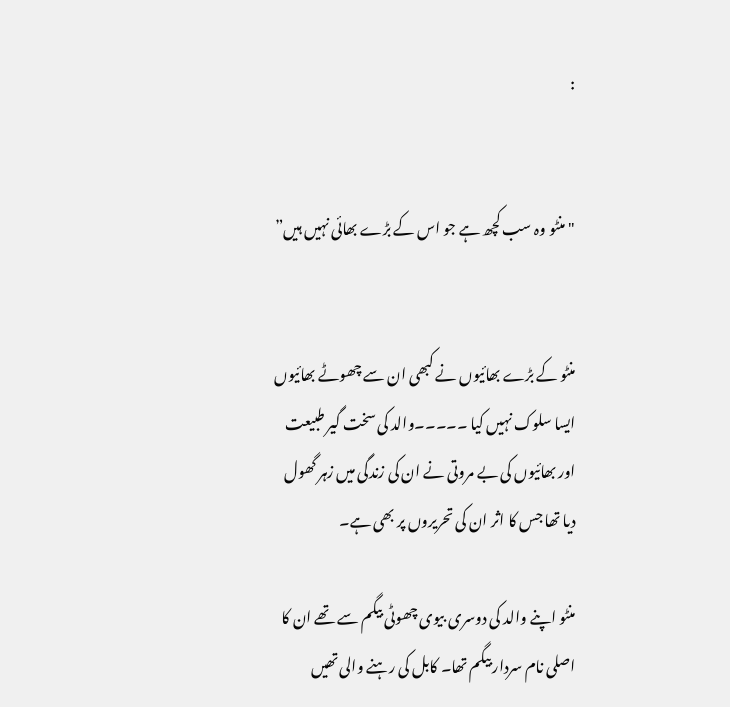:


"منٹو وہ سب کچھ ہے جو اس کے بڑے بھائی نہیں ہیں”


منٹو کے بڑے بھائیوں نے کبھی ان سے چھوٹے بھائیوں ایسا سلوک نہیں کیا ۔۔۔۔۔والد کی سخت گیر طبیعت اور بھائیوں کی بے مروتی نے ان کی زندگی میں زہر گھول دیا تھا جس کا اثر ان کی تحریروں پر بھی ہے۔

منٹو اپنے والد کی دوسری بیوی چھوٹی بیگم سے تھے ان کا اصلی نام سردار بیگم تھا۔ کابل کی رہنے والی تھیں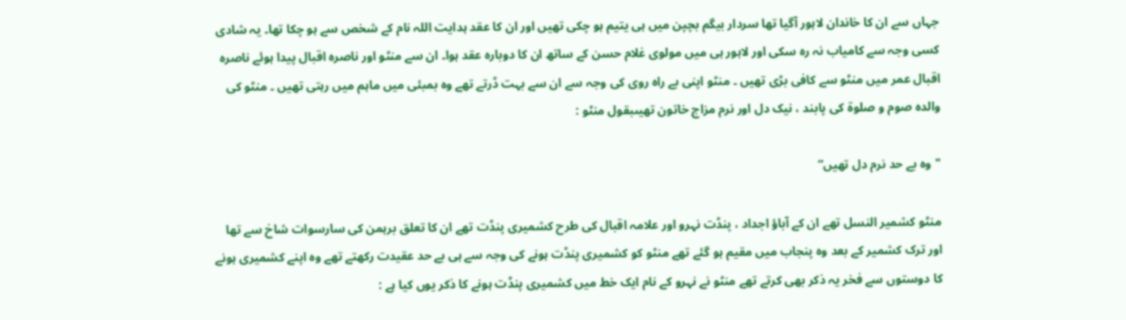جہاں سے ان کا خاندان لاہور آگیا تھا سردار بیگم بچپن میں ہی یتیم ہو چکی تھیں اور ان کا عقد ہدایت اللہ نام کے شخص سے ہو چکا تھا۔ یہ شادی کسی وجہ سے کامیاب نہ رہ سکی اور لاہور ہی میں مولوی غلام حسن کے ساتھ ان کا دوبارہ عقد ہوا۔ ان سے منٹو اور ناصرہ اقبال پیدا ہوئے ناصرہ اقبال عمر میں منٹو سے کافی بڑی تھیں ۔ منٹو اپنی بے راہ روی کی وجہ سے ان سے بہت ڈرتے تھے وہ بمبئی میں ماہم میں رہتی تھیں ۔ منٹو کی والدہ صوم و صلوۃ کی پابند ، نیک دل اور نرم مزاج خاتون تھیںبقول منٹو :

"وہ بے حد نرم دل تھیں”

منٹو کشمیر النسل تھے ان کے آباؤ اجداد ، پنڈت نہرو اور علامہ اقبال کی طرح کشمیری پنڈت تھے ان کا تعلق برہمن کی سارسوات شاخ سے تھا اور ترک کشمیر کے بعد وہ پنجاب میں مقیم ہو گئے تھے منٹو کو کشمیری پنڈت ہونے کی وجہ سے ہی بے حد عقیدت رکھتے تھے وہ اپنے کشمیری ہونے کا دوستوں سے فخر یہ ذکر بھی کرتے تھے منٹو نے نہرو کے نام ایک خط میں کشمیری پنڈت ہونے کا ذکر یوں کیا ہے :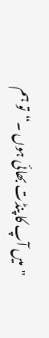"میں آپ کا پنڈت بھائی ہوں ۔“تو ہم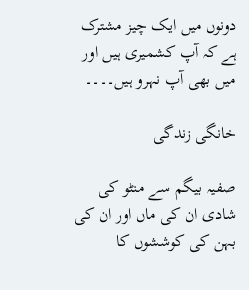دونوں میں ایک چیز مشترک ہے کہ آپ کشمیری ہیں اور میں بھی آپ نہرو ہیں۔۔۔۔

خانگی زندگی

صفیہ بیگم سے منٹو کی شادی ان کی ماں اور ان کی بہن کی کوششوں کا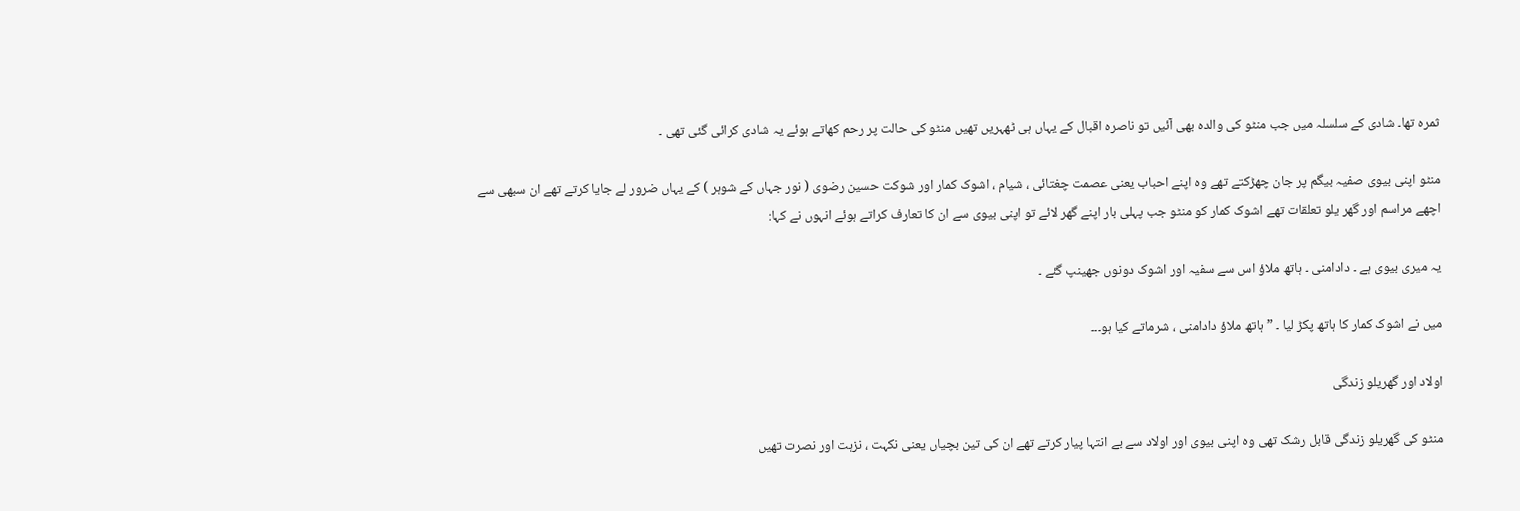ثمرہ تھا۔ شادی کے سلسلہ میں جب منٹو کی والدہ بھی آئیں تو ناصرہ اقبال کے یہاں ہی ٹھہریں تھیں منٹو کی حالت پر رحم کھاتے ہوئے یہ شادی کرائی گئی تھی ۔

منٹو اپنی بیوی صفیہ بیگم پر جان چھڑکتے تھے وہ اپنے احباب یعنی عصمت چغتائی ، شیام ، اشوک کمار اور شوکت حسین رضوی ( نور جہاں کے شوہر ) کے یہاں ضرور لے جایا کرتے تھے ان سبھی سے اچھے مراسم اور گھر یلو تعلقات تھے اشوک کمار کو منٹو جب پہلی بار اپنے گھر لائے تو اپنی بیوی سے ان کا تعارف کراتے ہوئے انہوں نے کہا:

یہ میری بیوی ہے ۔ دادامنی ۔ ہاتھ ملاؤ اس سے سفیہ اور اشوک دونوں جھینپ گئے ۔

میں نے اشوک کمار کا ہاتھ پکڑ لیا ۔ ” ہاتھ ملاؤ دادامنی ، شرماتے کیا ہو۔۔۔

اولاد اور گھریلو زندگی

منٹو کی گھریلو زندگی قابل رشک تھی وہ اپنی بیوی اور اولاد سے بے انتہا پیار کرتے تھے ان کی تین بچیاں یعنی نکہت ، نزہت اور نصرت تھیں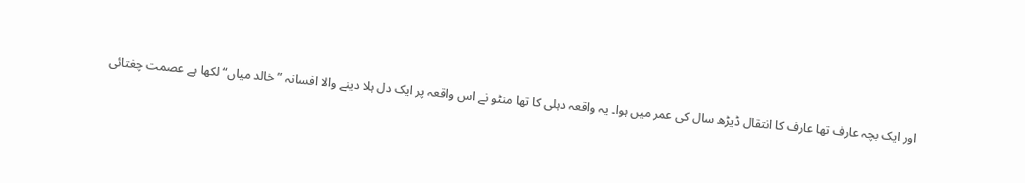اور ایک بچہ عارف تھا عارف کا انتقال ڈیڑھ سال کی عمر میں ہوا۔ یہ واقعہ دہلی کا تھا منٹو نے اس واقعہ پر ایک دل ہلا دینے والا افسانہ ”خالد میاں“ لکھا ہے عصمت چغتائی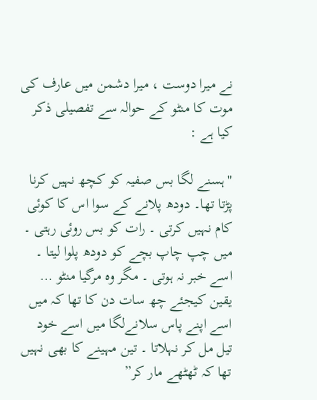نے میرا دوست ، میرا دشمن میں عارف کی موت کا منٹو کے حوالہ سے تفصیلی ذکر کیا ہے :

"ہسنے لگا بس صفیہ کو کچھ نہیں کرنا پڑتا تھا۔ دودھ پلانے کے سوا اس کا کوئی کام نہیں کرتی ۔ رات کو بس روئی رہتی ۔ میں چپ چاپ بچے کو دودھ پلوا لیتا ۔ اسے خبر نہ ہوتی ۔ مگر وہ مرگیا منٹو … یقین کیجئے چھ سات دن کا تھا کہ میں اسے اپنے پاس سلانےلگا میں اسے خود تیل مل کر نہلاتا ۔ تین مہینے کا بھی نہیں تھا کہ ٹھٹھے مار کر”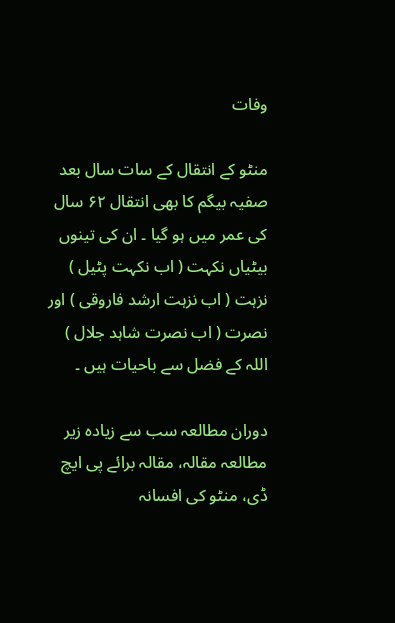وفات

منٹو کے انتقال کے سات سال بعد صفیہ بیگم کا بھی انتقال ۶۲ سال کی عمر میں ہو گیا ۔ ان کی تینوں بیٹیاں نکہت ( اب نکہت پٹیل ) نزہت ( اب نزہت ارشد فاروقی ) اور نصرت ( اب نصرت شاہد جلال ) اللہ کے فضل سے باحیات ہیں ۔

دوران مطالعہ سب سے زیادہ زیر مطالعہ مقالہ، مقالہ برائے پی ایچ ڈی، منٹو کی افسانہ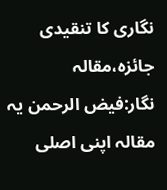نگاری کا تنقیدی جائزہ،مقالہ نگار:فیض الرحمن یہ مقالہ اپنی اصلی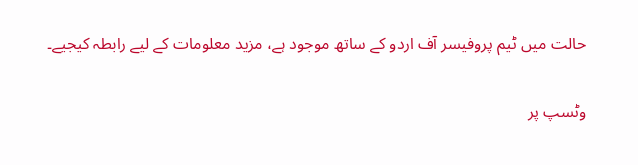حالت میں ٹیم پروفیسر آف اردو کے ساتھ موجود ہے، مزید معلومات کے لیے رابطہ کیجیے۔

وٹسپ پر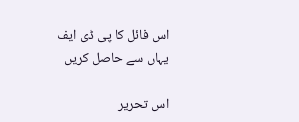اس فائل کا پی ڈی ایف یہاں سے حاصل کریں

اس تحریر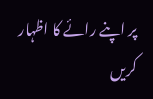پر اپنے رائے کا اظہار کریں